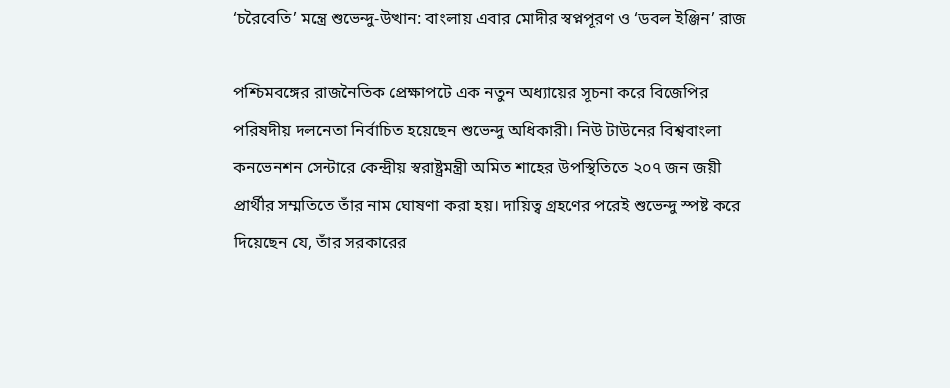‘চরৈবেতি’ মন্ত্রে শুভেন্দু-উত্থান: বাংলায় এবার মোদীর স্বপ্নপূরণ ও ‘ডবল ইঞ্জিন’ রাজ

পশ্চিমবঙ্গের রাজনৈতিক প্রেক্ষাপটে এক নতুন অধ্যায়ের সূচনা করে বিজেপির পরিষদীয় দলনেতা নির্বাচিত হয়েছেন শুভেন্দু অধিকারী। নিউ টাউনের বিশ্ববাংলা কনভেনশন সেন্টারে কেন্দ্রীয় স্বরাষ্ট্রমন্ত্রী অমিত শাহের উপস্থিতিতে ২০৭ জন জয়ী প্রার্থীর সম্মতিতে তাঁর নাম ঘোষণা করা হয়। দায়িত্ব গ্রহণের পরেই শুভেন্দু স্পষ্ট করে দিয়েছেন যে, তাঁর সরকারের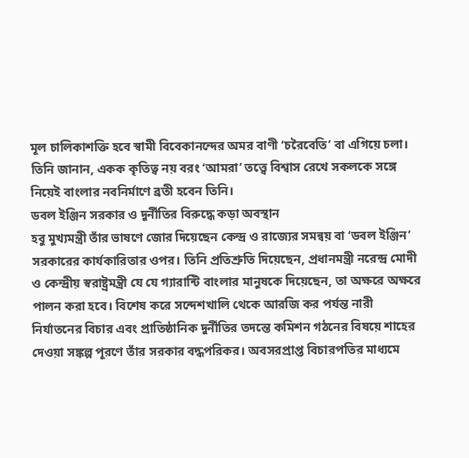মূল চালিকাশক্তি হবে স্বামী বিবেকানন্দের অমর বাণী ‘চরৈবেতি’ বা এগিয়ে চলা। তিনি জানান, একক কৃতিত্ব নয় বরং ‘আমরা’ তত্ত্বে বিশ্বাস রেখে সকলকে সঙ্গে নিয়েই বাংলার নবনির্মাণে ব্রতী হবেন তিনি।
ডবল ইঞ্জিন সরকার ও দুর্নীতির বিরুদ্ধে কড়া অবস্থান
হবু মুখ্যমন্ত্রী তাঁর ভাষণে জোর দিয়েছেন কেন্দ্র ও রাজ্যের সমন্বয় বা ‘ডবল ইঞ্জিন’ সরকারের কার্যকারিতার ওপর। তিনি প্রতিশ্রুতি দিয়েছেন, প্রধানমন্ত্রী নরেন্দ্র মোদী ও কেন্দ্রীয় স্বরাষ্ট্রমন্ত্রী যে যে গ্যারান্টি বাংলার মানুষকে দিয়েছেন, তা অক্ষরে অক্ষরে পালন করা হবে। বিশেষ করে সন্দেশখালি থেকে আরজি কর পর্যন্ত নারী নির্যাতনের বিচার এবং প্রাতিষ্ঠানিক দুর্নীতির তদন্তে কমিশন গঠনের বিষয়ে শাহের দেওয়া সঙ্কল্প পূরণে তাঁর সরকার বদ্ধপরিকর। অবসরপ্রাপ্ত বিচারপতির মাধ্যমে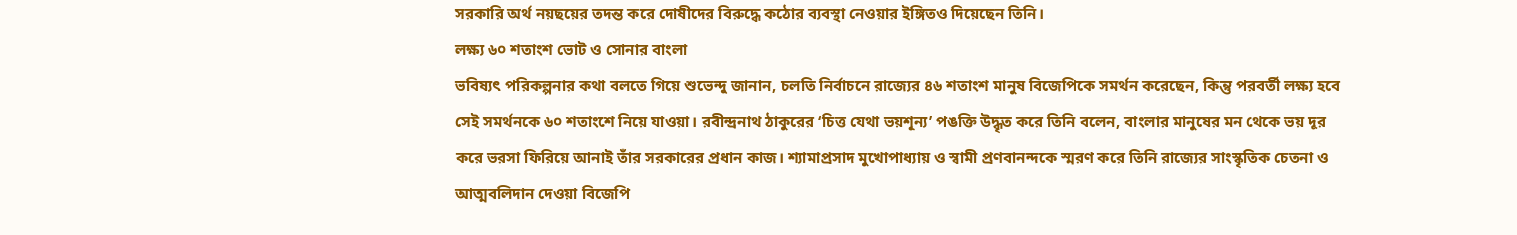সরকারি অর্থ নয়ছয়ের তদন্ত করে দোষীদের বিরুদ্ধে কঠোর ব্যবস্থা নেওয়ার ইঙ্গিতও দিয়েছেন তিনি।
লক্ষ্য ৬০ শতাংশ ভোট ও সোনার বাংলা
ভবিষ্যৎ পরিকল্পনার কথা বলতে গিয়ে শুভেন্দু জানান, চলতি নির্বাচনে রাজ্যের ৪৬ শতাংশ মানুষ বিজেপিকে সমর্থন করেছেন, কিন্তু পরবর্তী লক্ষ্য হবে সেই সমর্থনকে ৬০ শতাংশে নিয়ে যাওয়া। রবীন্দ্রনাথ ঠাকুরের ‘চিত্ত যেথা ভয়শূন্য’ পঙক্তি উদ্ধৃত করে তিনি বলেন, বাংলার মানুষের মন থেকে ভয় দূর করে ভরসা ফিরিয়ে আনাই তাঁর সরকারের প্রধান কাজ। শ্যামাপ্রসাদ মুখোপাধ্যায় ও স্বামী প্রণবানন্দকে স্মরণ করে তিনি রাজ্যের সাংস্কৃতিক চেতনা ও আত্মবলিদান দেওয়া বিজেপি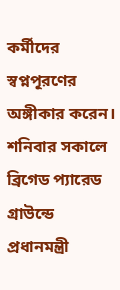কর্মীদের স্বপ্নপূরণের অঙ্গীকার করেন।
শনিবার সকালে ব্রিগেড প্যারেড গ্রাউন্ডে প্রধানমন্ত্রী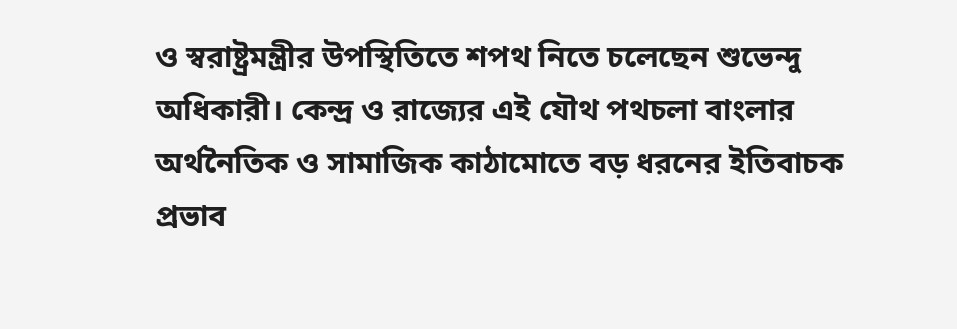ও স্বরাষ্ট্রমন্ত্রীর উপস্থিতিতে শপথ নিতে চলেছেন শুভেন্দু অধিকারী। কেন্দ্র ও রাজ্যের এই যৌথ পথচলা বাংলার অর্থনৈতিক ও সামাজিক কাঠামোতে বড় ধরনের ইতিবাচক প্রভাব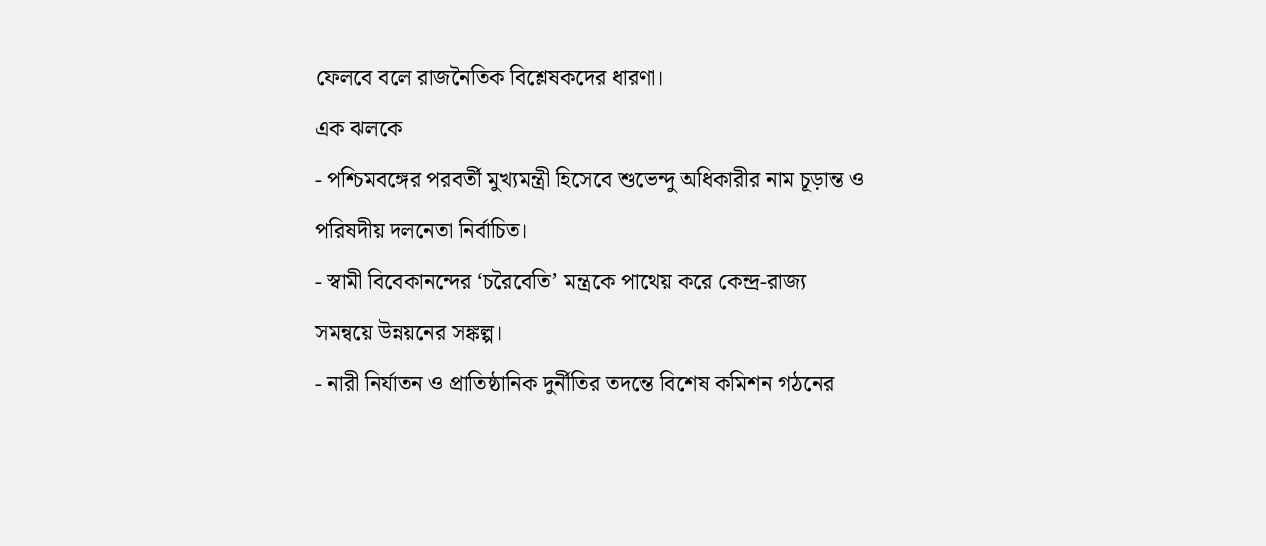ফেলবে বলে রাজনৈতিক বিশ্লেষকদের ধারণা।
এক ঝলকে
- পশ্চিমবঙ্গের পরবর্তী মুখ্যমন্ত্রী হিসেবে শুভেন্দু অধিকারীর নাম চূড়ান্ত ও পরিষদীয় দলনেতা নির্বাচিত।
- স্বামী বিবেকানন্দের ‘চরৈবেতি’ মন্ত্রকে পাথেয় করে কেন্দ্র-রাজ্য সমন্বয়ে উন্নয়নের সঙ্কল্প।
- নারী নির্যাতন ও প্রাতিষ্ঠানিক দুর্নীতির তদন্তে বিশেষ কমিশন গঠনের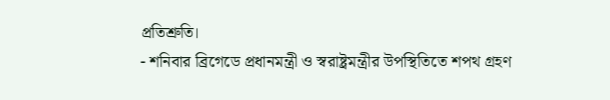প্রতিশ্রুতি।
- শনিবার ব্রিগেডে প্রধানমন্ত্রী ও স্বরাষ্ট্রমন্ত্রীর উপস্থিতিতে শপথ গ্রহণ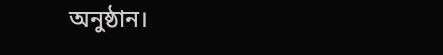অনুষ্ঠান।